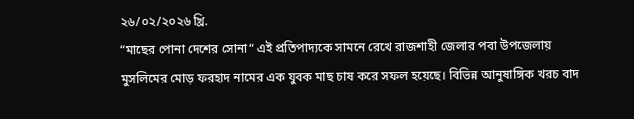২৬/০২/২০২৬ খ্রি.
“মাছের পোনা দেশের সোনা“ এই প্রতিপাদ্যকে সামনে রেখে রাজশাহী জেলার পবা উপজেলায় মুসলিমের মোড় ফরহাদ নামের এক যুবক মাছ চাষ করে সফল হয়েছে। বিভিন্ন আনুষাঙ্গিক খরচ বাদ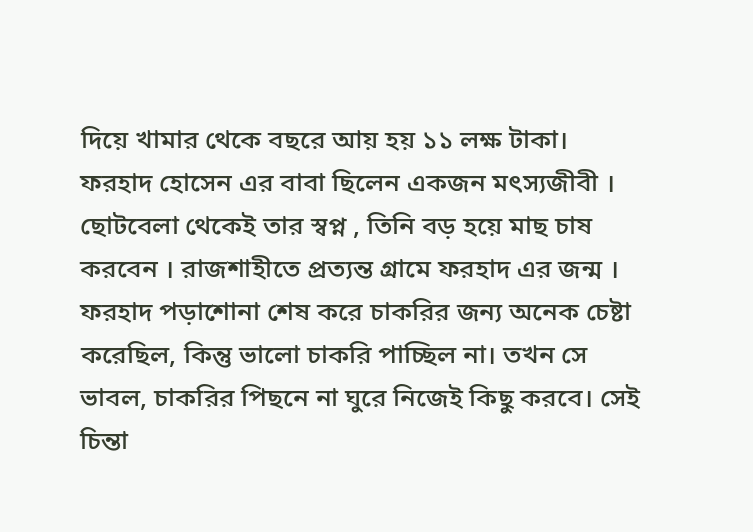দিয়ে খামার থেকে বছরে আয় হয় ১১ লক্ষ টাকা।
ফরহাদ হোসেন এর বাবা ছিলেন একজন মৎস্যজীবী । ছোটবেলা থেকেই তার স্বপ্ন , তিনি বড় হয়ে মাছ চাষ করবেন । রাজশাহীতে প্রত্যন্ত গ্রামে ফরহাদ এর জন্ম । ফরহাদ পড়াশোনা শেষ করে চাকরির জন্য অনেক চেষ্টা করেছিল, কিন্তু ভালো চাকরি পাচ্ছিল না। তখন সে ভাবল, চাকরির পিছনে না ঘুরে নিজেই কিছু করবে। সেই চিন্তা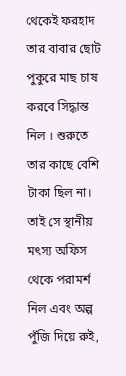থেকেই ফরহাদ তার বাবার ছোট পুকুরে মাছ চাষ করবে সিদ্ধান্ত নিল । শুরুতে তার কাছে বেশি টাকা ছিল না। তাই সে স্থানীয় মৎস্য অফিস থেকে পরামর্শ নিল এবং অল্প পুঁজি দিয়ে রুই,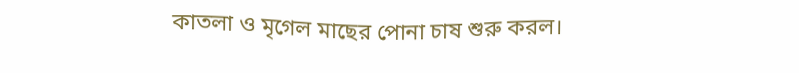কাতলা ও মৃগেল মাছের পোনা চাষ শুরু করল।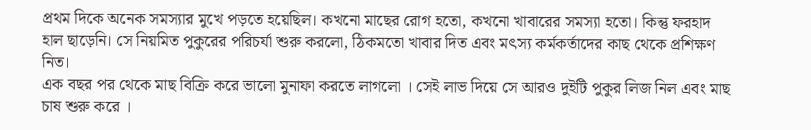প্রথম দিকে অনেক সমস্যার মুখে পড়তে হয়েছিল। কখনো মাছের রোগ হতো, কখনো খাবারের সমস্যা হতো। কিন্তু ফরহাদ হাল ছাড়েনি। সে নিয়মিত পুকুরের পরিচর্যা শুরু করলো, ঠিকমতো খাবার দিত এবং মৎস্য কর্মকর্তাদের কাছ থেকে প্রশিক্ষণ নিত।
এক বছর পর থেকে মাছ বিক্রি করে ভালো মুনাফা করতে লাগলো । সেই লাভ দিয়ে সে আরও দুইটি পুকুর লিজ নিল এবং মাছ চাষ শুরু করে ।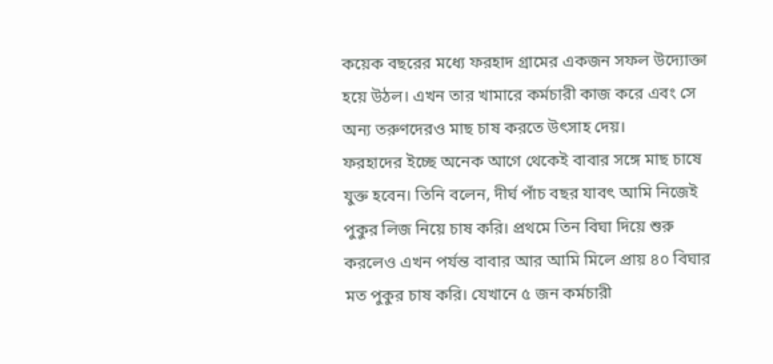কয়েক বছরের মধ্যে ফরহাদ গ্রামের একজন সফল উদ্যোক্তা হয়ে উঠল। এখন তার খামারে কর্মচারী কাজ করে এবং সে অন্য তরুণদেরও মাছ চাষ করতে উৎসাহ দেয়।
ফরহাদের ইচ্ছে অনেক আগে থেকেই বাবার সঙ্গে মাছ চাষে যুক্ত হবেন। তিনি বলেন, দীর্ঘ পাঁচ বছর যাবৎ আমি নিজেই পুকুর লিজ নিয়ে চাষ করি। প্রথমে তিন বিঘা দিয়ে শুরু করলেও এখন পর্যন্ত বাবার আর আমি মিলে প্রায় ৪০ বিঘার মত পুকুর চাষ করি। যেখানে ৫ জন কর্মচারী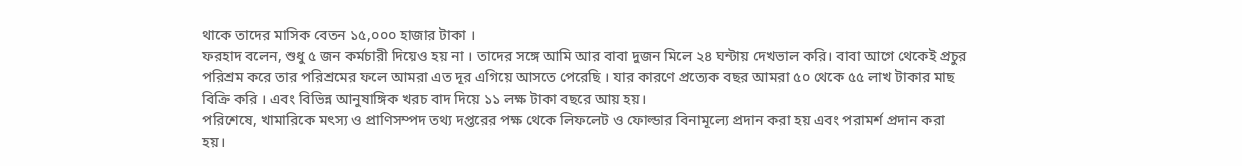থাকে তাদের মাসিক বেতন ১৫,০০০ হাজার টাকা ।
ফরহাদ বলেন, শুধু ৫ জন কর্মচারী দিয়েও হয় না । তাদের সঙ্গে আমি আর বাবা দুজন মিলে ২৪ ঘন্টায় দেখভাল করি। বাবা আগে থেকেই প্রচুর পরিশ্রম করে তার পরিশ্রমের ফলে আমরা এত দূর এগিয়ে আসতে পেরেছি । যার কারণে প্রত্যেক বছর আমরা ৫০ থেকে ৫৫ লাখ টাকার মাছ বিক্রি করি । এবং বিভিন্ন আনুষাঙ্গিক খরচ বাদ দিয়ে ১১ লক্ষ টাকা বছরে আয় হয়।
পরিশেষে, খামারিকে মৎস্য ও প্রাণিসম্পদ তথ্য দপ্তরের পক্ষ থেকে লিফলেট ও ফোল্ডার বিনামূল্যে প্রদান করা হয় এবং পরামর্শ প্রদান করা হয়।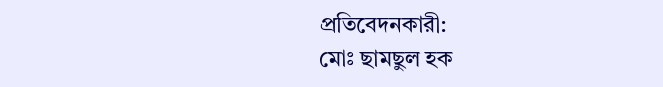প্রতিবেদনকারী:
মোঃ ছামছুল হক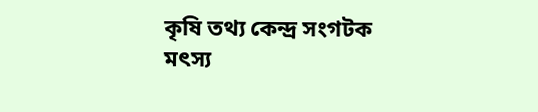কৃষি তথ্য কেন্দ্র সংগটক
মৎস্য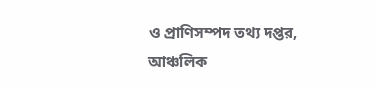ও প্রাণিসম্পদ তথ্য দপ্তর,
আঞ্চলিক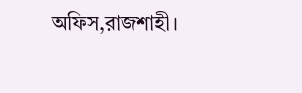অফিস,রাজশাহী।